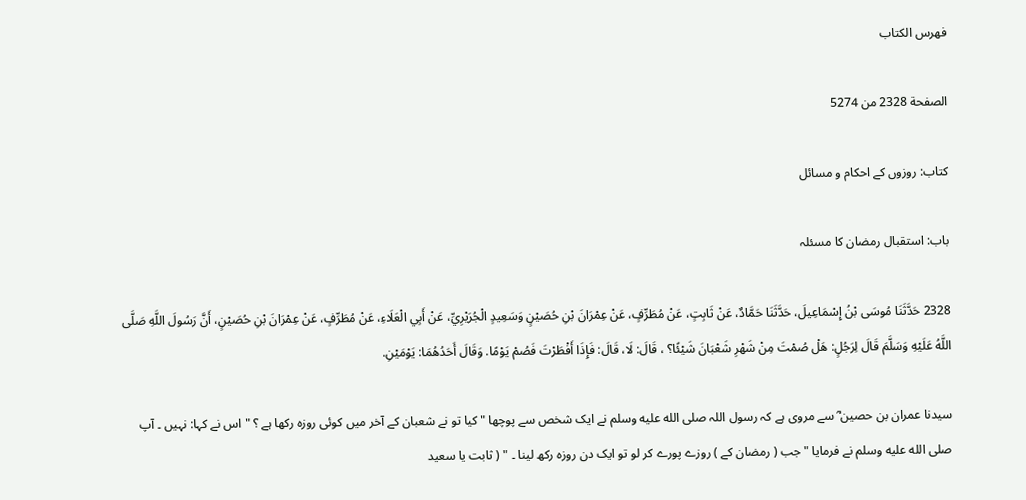فهرس الكتاب

الصفحة 2328 من 5274

کتاب: روزوں کے احکام و مسائل

باب: استقبال رمضان کا مسئلہ

2328 حَدَّثَنَا مُوسَى بْنُ إِسْمَاعِيلَ، حَدَّثَنَا حَمَّادٌ، عَنْ ثَابِتٍ، عَنْ مُطَرِّفٍ، عَنْ عِمْرَانَ بْنِ حُصَيْنٍ وَسَعِيدٍ الْجُرَيْرِيِّ، عَنْ أَبِي الْعَلَاءِ، عَنْ مُطَرِّفٍ، عَنْ عِمْرَانَ بْنِ حُصَيْنٍ، أَنَّ رَسُولَ اللَّهِ صَلَّى اللَّهُ عَلَيْهِ وَسَلَّمَ قَالَ لِرَجُلٍ: هَلْ صُمْتَ مِنْ شَهْرِ شَعْبَانَ شَيْئًا؟ ، قَالَ: لَا، قَالَ: فَإِذَا أَفْطَرْتَ فَصُمْ يَوْمًا. وَقَالَ أَحَدُهُمَا: يَوْمَيْنِ.

سیدنا عمران بن حصین ؓ سے مروی ہے کہ رسول اللہ صلى الله عليه وسلم نے ایک شخص سے پوچھا " کیا تو نے شعبان کے آخر میں کوئی روزہ رکھا ہے ؟ " اس نے کہا: نہیں ۔ آپ صلى الله عليه وسلم نے فرمایا " جب ( رمضان کے ) روزے پورے کر لو تو ایک دن روزہ رکھ لینا ۔ " ( ثابت یا سعید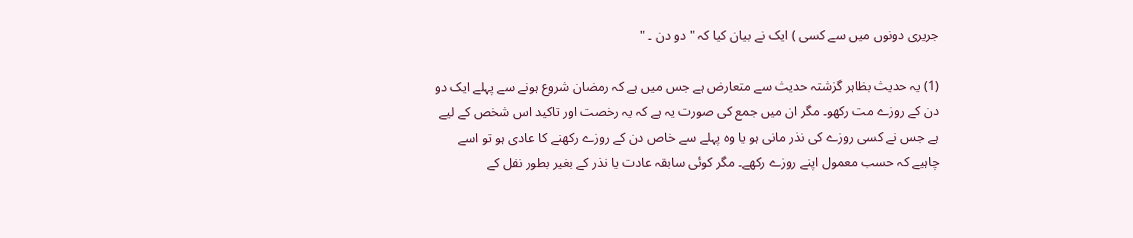جریری دونوں میں سے کسی ) ایک نے بیان کیا کہ " دو دن ۔ "

(1) یہ حدیث بظاہر گزشتہ حدیث سے متعارض ہے جس میں ہے کہ رمضان شروع ہونے سے پہلے ایک دو دن کے روزے مت رکھو۔ مگر ان میں جمع کی صورت یہ ہے کہ یہ رخصت اور تاکید اس شخص کے لیے ہے جس نے کسی روزے کی نذر مانی ہو یا وہ پہلے سے خاص دن کے روزے رکھنے کا عادی ہو تو اسے چاہیے کہ حسب معمول اپنے روزے رکھے۔ مگر کوئی سابقہ عادت یا نذر کے بغیر بطور نفل کے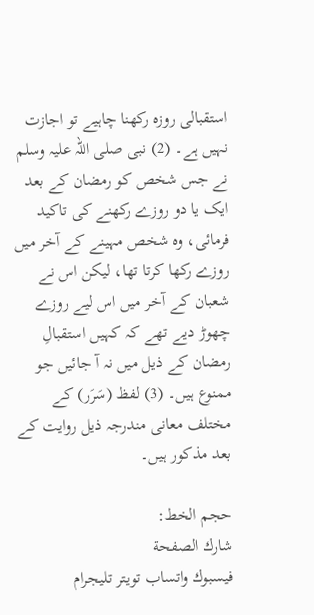استقبالی روزہ رکھنا چاہیے تو اجازت نہیں ہے۔ (2) نبی صلی اللہ علیہ وسلم نے جس شخص کو رمضان کے بعد ایک یا دو روزے رکھنے کی تاکید فرمائی، وہ شخص مہینے کے آخر میں روزے رکھا کرتا تھا، لیکن اس نے شعبان کے آخر میں اس لیے روزے چھوڑ دیے تھے کہ کہیں استقبالِ رمضان کے ذیل میں نہ آ جائیں جو ممنوع ہیں۔ (3) لفظ (سَرَر) کے مختلف معانی مندرجہ ذیل روایت کے بعد مذکور ہیں۔

حجم الخط:
شارك الصفحة
فيسبوك واتساب تويتر تليجرام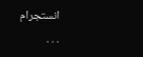انستجرام
. . .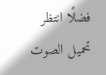فضلًا انتظر تحميل الصوت